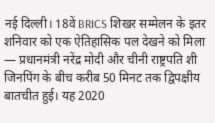नई दिल्ली। 18वें BRICS शिखर सम्मेलन के इतर शनिवार को एक ऐतिहासिक पल देखने को मिला — प्रधानमंत्री नरेंद्र मोदी और चीनी राष्ट्रपति शी जिनपिंग के बीच करीब 50 मिनट तक द्विपक्षीय बातचीत हुई। यह 2020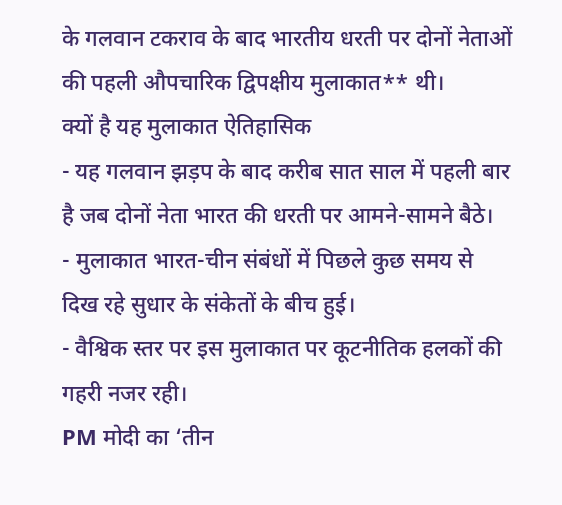के गलवान टकराव के बाद भारतीय धरती पर दोनों नेताओं की पहली औपचारिक द्विपक्षीय मुलाकात** थी।
क्यों है यह मुलाकात ऐतिहासिक
- यह गलवान झड़प के बाद करीब सात साल में पहली बार है जब दोनों नेता भारत की धरती पर आमने-सामने बैठे।
- मुलाकात भारत-चीन संबंधों में पिछले कुछ समय से दिख रहे सुधार के संकेतों के बीच हुई।
- वैश्विक स्तर पर इस मुलाकात पर कूटनीतिक हलकों की गहरी नजर रही।
PM मोदी का ‘तीन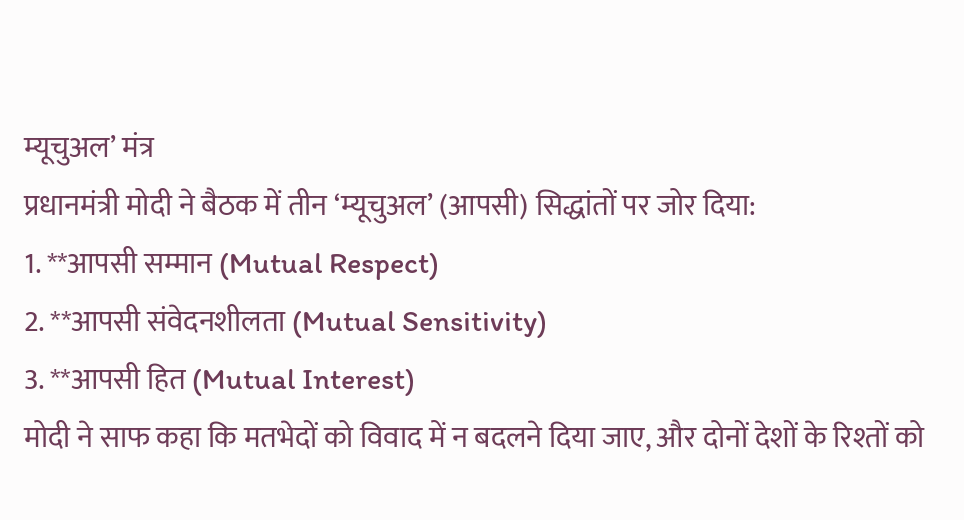म्यूचुअल’ मंत्र
प्रधानमंत्री मोदी ने बैठक में तीन ‘म्यूचुअल’ (आपसी) सिद्धांतों पर जोर दिया:
1. **आपसी सम्मान (Mutual Respect)
2. **आपसी संवेदनशीलता (Mutual Sensitivity)
3. **आपसी हित (Mutual Interest)
मोदी ने साफ कहा कि मतभेदों को विवाद में न बदलने दिया जाए, और दोनों देशों के रिश्तों को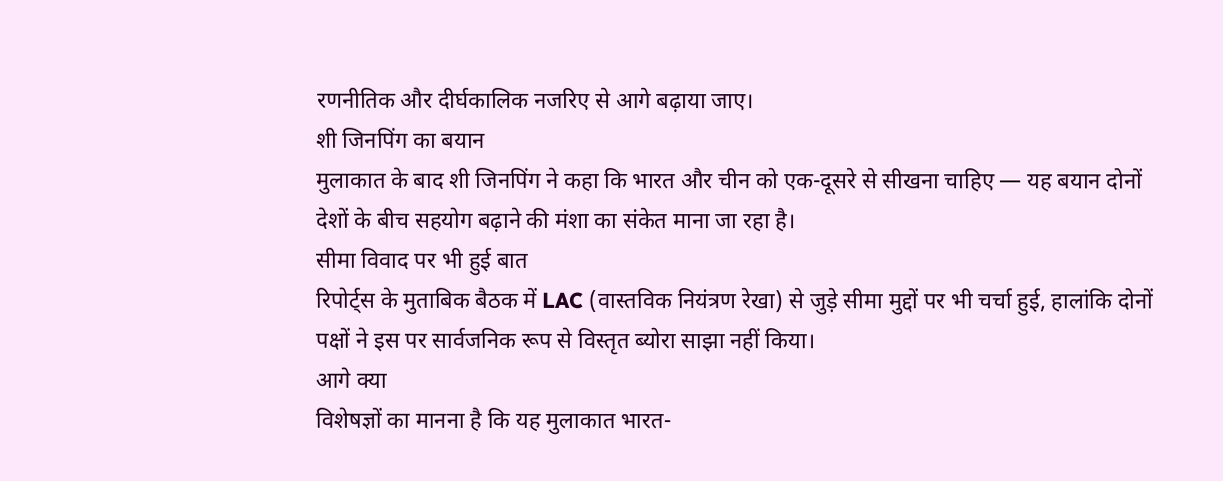रणनीतिक और दीर्घकालिक नजरिए से आगे बढ़ाया जाए।
शी जिनपिंग का बयान
मुलाकात के बाद शी जिनपिंग ने कहा कि भारत और चीन को एक-दूसरे से सीखना चाहिए — यह बयान दोनों देशों के बीच सहयोग बढ़ाने की मंशा का संकेत माना जा रहा है।
सीमा विवाद पर भी हुई बात
रिपोर्ट्स के मुताबिक बैठक में LAC (वास्तविक नियंत्रण रेखा) से जुड़े सीमा मुद्दों पर भी चर्चा हुई, हालांकि दोनों पक्षों ने इस पर सार्वजनिक रूप से विस्तृत ब्योरा साझा नहीं किया।
आगे क्या
विशेषज्ञों का मानना है कि यह मुलाकात भारत-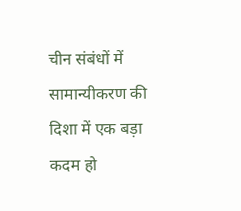चीन संबंधों में सामान्यीकरण की दिशा में एक बड़ा कदम हो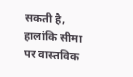सकती है, हालांकि सीमा पर वास्तविक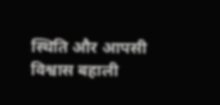स्थिति और आपसी विश्वास बहाली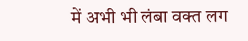में अभी भी लंबा वक्त लग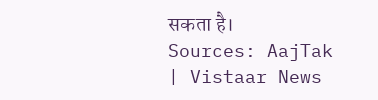सकता है।
Sources: AajTak | Vistaar News